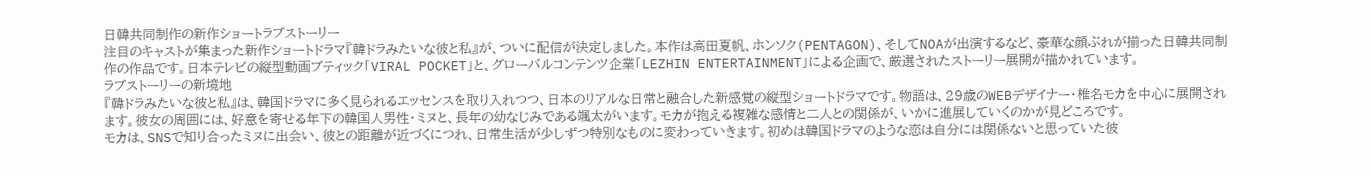日韓共同制作の新作ショートラブストーリー
注目のキャストが集まった新作ショートドラマ『韓ドラみたいな彼と私』が、ついに配信が決定しました。本作は高田夏帆、ホンソク(PENTAGON)、そしてNOAが出演するなど、豪華な顔ぶれが揃った日韓共同制作の作品です。日本テレビの縦型動画ブティック「VIRAL POCKET」と、グローバルコンテンツ企業「LEZHIN ENTERTAINMENT」による企画で、厳選されたストーリー展開が描かれています。
ラブストーリーの新境地
『韓ドラみたいな彼と私』は、韓国ドラマに多く見られるエッセンスを取り入れつつ、日本のリアルな日常と融合した新感覚の縦型ショートドラマです。物語は、29歳のWEBデザイナー・椎名モカを中心に展開されます。彼女の周囲には、好意を寄せる年下の韓国人男性・ミヌと、長年の幼なじみである颯太がいます。モカが抱える複雑な感情と二人との関係が、いかに進展していくのかが見どころです。
モカは、SNSで知り合ったミヌに出会い、彼との距離が近づくにつれ、日常生活が少しずつ特別なものに変わっていきます。初めは韓国ドラマのような恋は自分には関係ないと思っていた彼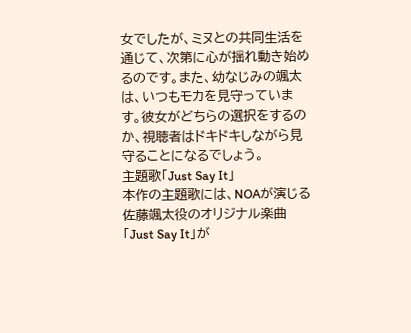女でしたが、ミヌとの共同生活を通じて、次第に心が揺れ動き始めるのです。また、幼なじみの颯太は、いつもモカを見守っています。彼女がどちらの選択をするのか、視聴者はドキドキしながら見守ることになるでしょう。
主題歌「Just Say It」
本作の主題歌には、NOAが演じる佐藤颯太役のオリジナル楽曲「Just Say It」が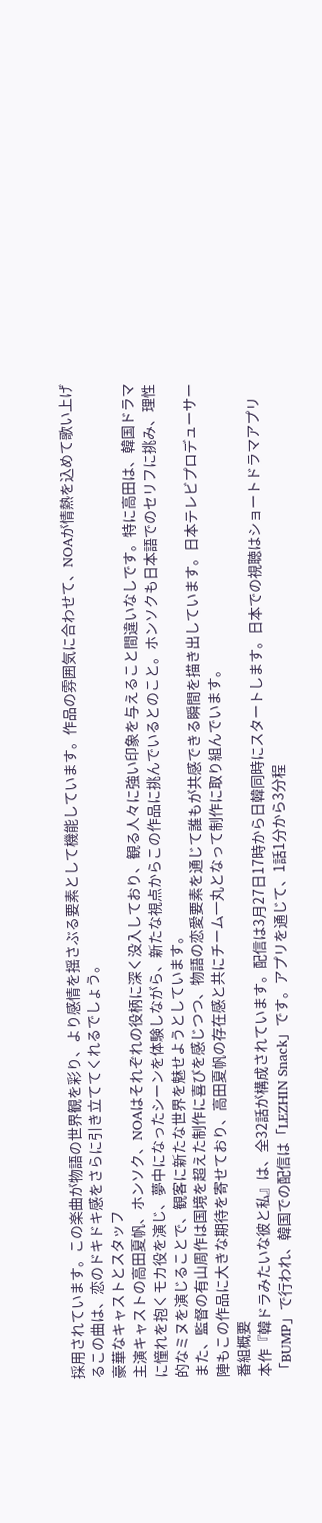採用されています。この楽曲が物語の世界観を彩り、より感情を揺さぶる要素として機能しています。作品の雰囲気に合わせて、NOAが情熱を込めて歌い上げるこの曲は、恋のドキドキ感をさらに引き立ててくれるでしょう。
豪華なキャストとスタッフ
主演キャストの高田夏帆、ホンソク、NOAはそれぞれの役柄に深く没入しており、観る人々に強い印象を与えること間違いなしです。特に高田は、韓国ドラマに憧れを抱くモカ役を演じ、夢中になったシーンを体験しながら、新たな視点からこの作品に挑んでいるとのこと。ホンソクも日本語でのセリフに挑み、理性的なミヌを演じることで、観客に新たな世界を魅せようとしています。
また、監督の有山周作は国境を超えた制作に喜びを感じつつ、物語の恋愛要素を通じて誰もが共感できる瞬間を描き出しています。日本テレビプロデューサー陣もこの作品に大きな期待を寄せており、高田夏帆の存在感と共にチーム一丸となって制作に取り組んでいます。
番組概要
本作『韓ドラみたいな彼と私』は、全32話が構成されています。配信は3月27日17時から日韓同時にスタートします。日本での視聴はショートドラマアプリ「BUMP」で行われ、韓国での配信は「LEZHIN Snack」です。アプリを通じて、1話1分から3分程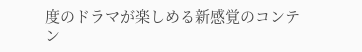度のドラマが楽しめる新感覚のコンテン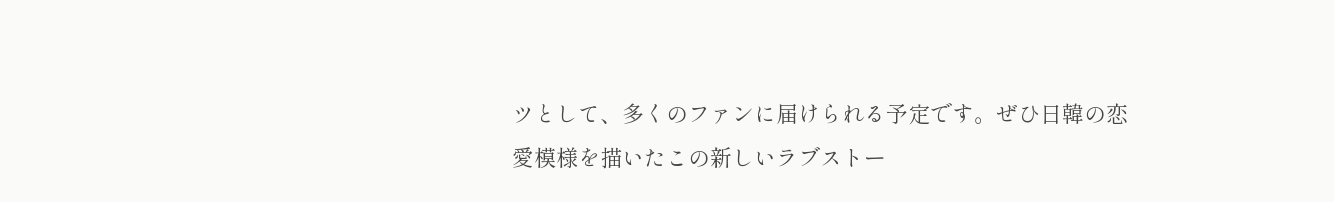ツとして、多くのファンに届けられる予定です。ぜひ日韓の恋愛模様を描いたこの新しいラブストー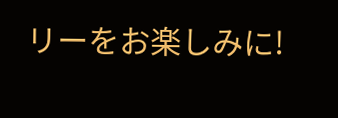リーをお楽しみに!